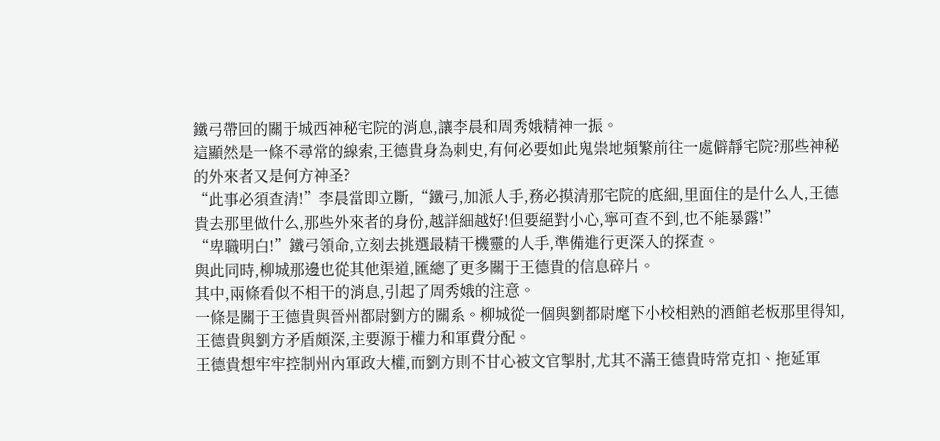鐵弓帶回的關于城西神秘宅院的消息,讓李晨和周秀娥精神一振。
這顯然是一條不尋常的線索,王德貴身為刺史,有何必要如此鬼祟地頻繁前往一處僻靜宅院?那些神秘的外來者又是何方神圣?
“此事必須查清!”李晨當即立斷,“鐵弓,加派人手,務必摸清那宅院的底細,里面住的是什么人,王德貴去那里做什么,那些外來者的身份,越詳細越好!但要絕對小心,寧可查不到,也不能暴露!”
“卑職明白!”鐵弓領命,立刻去挑選最精干機靈的人手,準備進行更深入的探查。
與此同時,柳城那邊也從其他渠道,匯總了更多關于王德貴的信息碎片。
其中,兩條看似不相干的消息,引起了周秀娥的注意。
一條是關于王德貴與晉州都尉劉方的關系。柳城從一個與劉都尉麾下小校相熟的酒館老板那里得知,王德貴與劉方矛盾頗深,主要源于權力和軍費分配。
王德貴想牢牢控制州內軍政大權,而劉方則不甘心被文官掣肘,尤其不滿王德貴時常克扣、拖延軍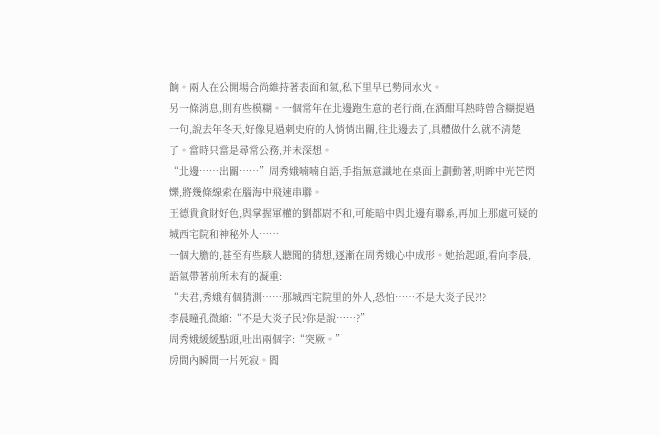餉。兩人在公開場合尚維持著表面和氣,私下里早已勢同水火。
另一條消息,則有些模糊。一個常年在北邊跑生意的老行商,在酒酣耳熱時曾含糊提過一句,說去年冬天,好像見過刺史府的人悄悄出關,往北邊去了,具體做什么就不清楚了。當時只當是尋常公務,并未深想。
“北邊……出關……”周秀娥喃喃自語,手指無意識地在桌面上劃動著,明眸中光芒閃爍,將幾條線索在腦海中飛速串聯。
王德貴貪財好色,與掌握軍權的劉都尉不和,可能暗中與北邊有聯系,再加上那處可疑的城西宅院和神秘外人……
一個大膽的,甚至有些駭人聽聞的猜想,逐漸在周秀娥心中成形。她抬起頭,看向李晨,語氣帶著前所未有的凝重:
“夫君,秀娥有個猜測……那城西宅院里的外人,恐怕……不是大炎子民?!?
李晨瞳孔微縮:“不是大炎子民?你是說……?”
周秀娥緩緩點頭,吐出兩個字:“突厥。”
房間內瞬間一片死寂。閻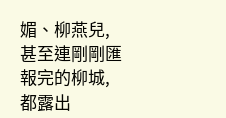媚、柳燕兒,甚至連剛剛匯報完的柳城,都露出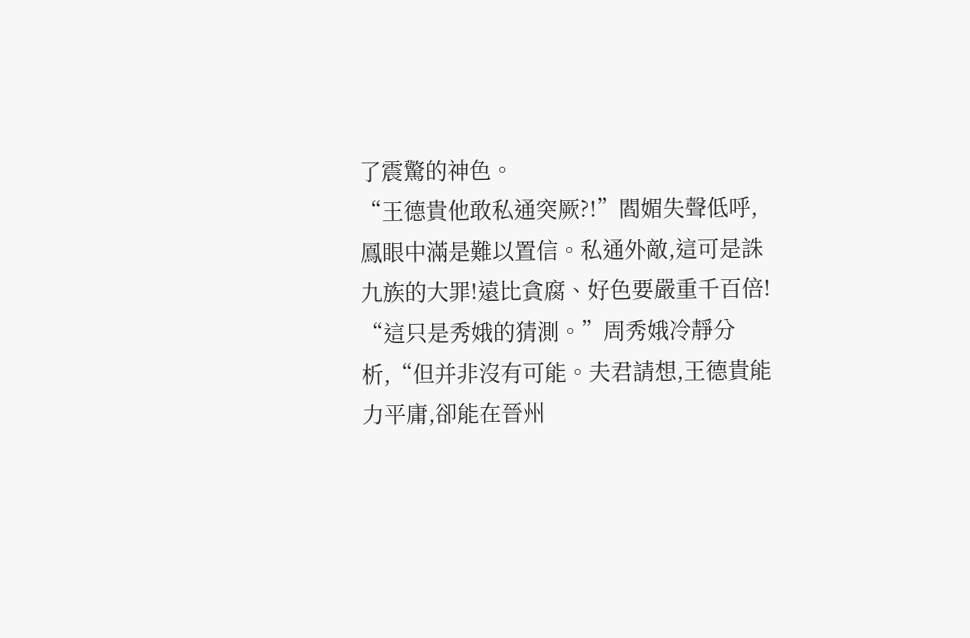了震驚的神色。
“王德貴他敢私通突厥?!”閻媚失聲低呼,鳳眼中滿是難以置信。私通外敵,這可是誅九族的大罪!遠比貪腐、好色要嚴重千百倍!
“這只是秀娥的猜測。”周秀娥冷靜分析,“但并非沒有可能。夫君請想,王德貴能力平庸,卻能在晉州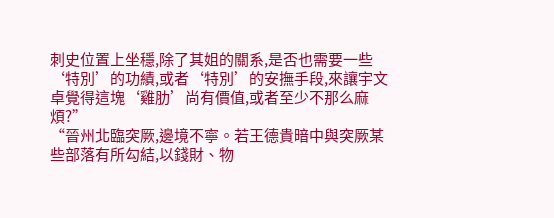刺史位置上坐穩,除了其姐的關系,是否也需要一些‘特別’的功績,或者‘特別’的安撫手段,來讓宇文卓覺得這塊‘雞肋’尚有價值,或者至少不那么麻煩?”
“晉州北臨突厥,邊境不寧。若王德貴暗中與突厥某些部落有所勾結,以錢財、物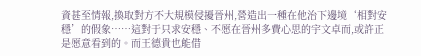資甚至情報,換取對方不大規模侵擾晉州,營造出一種在他治下邊境‘相對安穩’的假象……這對于只求安穩、不愿在晉州多費心思的宇文卓而,或許正是愿意看到的。而王德貴也能借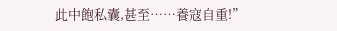此中飽私囊,甚至……養寇自重!”